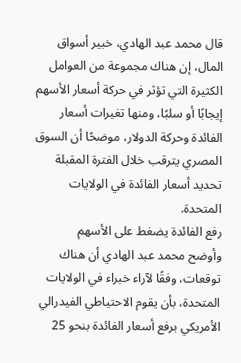قال محمد عبد الهادي، خبير أسواق المال، إن هناك مجموعة من العوامل الكثيرة التي تؤثر في حركة أسعار الأسهم إيجابًا أو سلبًا، ومنها تغيرات أسعار الفائدة وحركة الدولار، موضحًا أن السوق المصري يترقب خلال الفترة المقبلة تحديد أسعار الفائدة في الولايات المتحدة.
رفع الفائدة يضغط على الأسهم
وأوضح محمد عبد الهادي أن هناك توقعات، وفقًا لآراء خبراء في الولايات المتحدة، بأن يقوم الاحتياطي الفيدرالي الأمريكي برفع أسعار الفائدة بنحو 25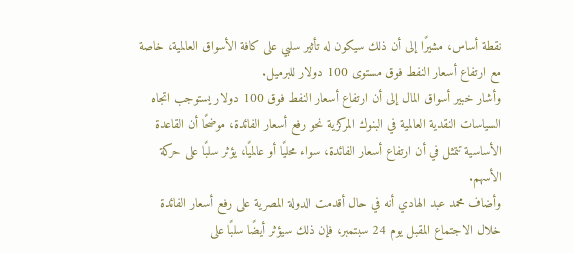نقطة أساس، مشيرًا إلى أن ذلك سيكون له تأثير سلبي على كافة الأسواق العالمية، خاصة مع ارتفاع أسعار النفط فوق مستوى 100 دولار للبرميل.
وأشار خبير أسواق المال إلى أن ارتفاع أسعار النفط فوق 100 دولار يستوجب اتجاه السياسات النقدية العالمية في البنوك المركزية نحو رفع أسعار الفائدة، موضحًا أن القاعدة الأساسية تتمثل في أن ارتفاع أسعار الفائدة، سواء محليًا أو عالميًا، يؤثر سلبًا على حركة الأسهم.
وأضاف محمد عبد الهادي أنه في حال أقدمت الدولة المصرية على رفع أسعار الفائدة خلال الاجتماع المقبل يوم 24 سبتمبر، فإن ذلك سيؤثر أيضًا سلبًا على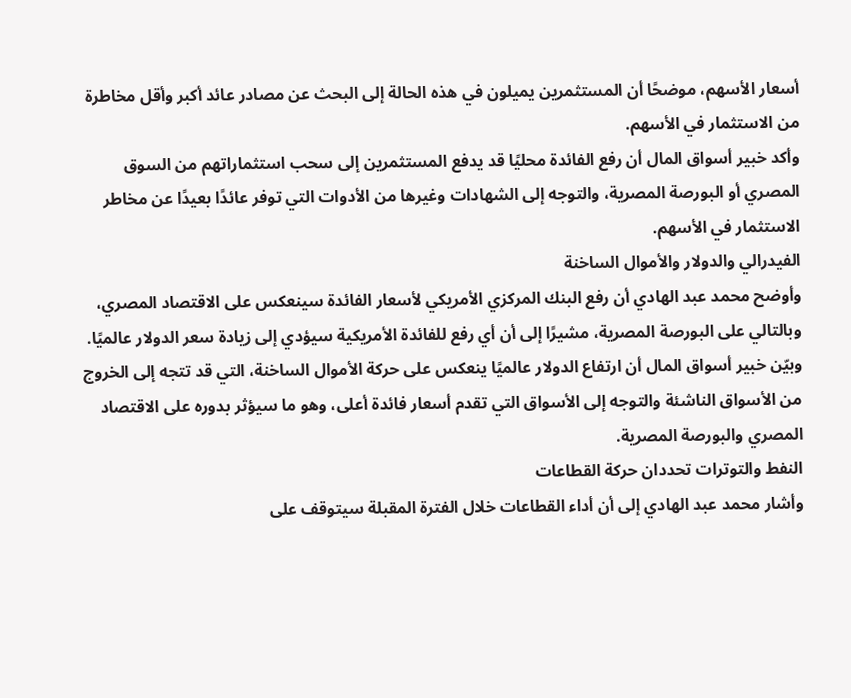أسعار الأسهم، موضحًا أن المستثمرين يميلون في هذه الحالة إلى البحث عن مصادر عائد أكبر وأقل مخاطرة من الاستثمار في الأسهم.
وأكد خبير أسواق المال أن رفع الفائدة محليًا قد يدفع المستثمرين إلى سحب استثماراتهم من السوق المصري أو البورصة المصرية، والتوجه إلى الشهادات وغيرها من الأدوات التي توفر عائدًا بعيدًا عن مخاطر الاستثمار في الأسهم.
الفيدرالي والدولار والأموال الساخنة
وأوضح محمد عبد الهادي أن رفع البنك المركزي الأمريكي لأسعار الفائدة سينعكس على الاقتصاد المصري، وبالتالي على البورصة المصرية، مشيرًا إلى أن أي رفع للفائدة الأمريكية سيؤدي إلى زيادة سعر الدولار عالميًا.
وبيّن خبير أسواق المال أن ارتفاع الدولار عالميًا ينعكس على حركة الأموال الساخنة، التي قد تتجه إلى الخروج من الأسواق الناشئة والتوجه إلى الأسواق التي تقدم أسعار فائدة أعلى، وهو ما سيؤثر بدوره على الاقتصاد المصري والبورصة المصرية.
النفط والتوترات تحددان حركة القطاعات
وأشار محمد عبد الهادي إلى أن أداء القطاعات خلال الفترة المقبلة سيتوقف على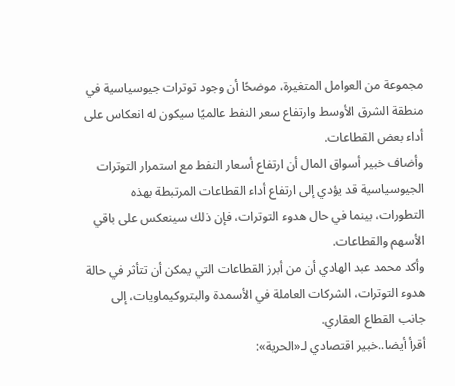مجموعة من العوامل المتغيرة، موضحًا أن وجود توترات جيوسياسية في منطقة الشرق الأوسط وارتفاع سعر النفط عالميًا سيكون له انعكاس على أداء بعض القطاعات.
وأضاف خبير أسواق المال أن ارتفاع أسعار النفط مع استمرار التوترات الجيوسياسية قد يؤدي إلى ارتفاع أداء القطاعات المرتبطة بهذه التطورات، بينما في حال هدوء التوترات، فإن ذلك سينعكس على باقي الأسهم والقطاعات.
وأكد محمد عبد الهادي أن من أبرز القطاعات التي يمكن أن تتأثر في حالة هدوء التوترات، الشركات العاملة في الأسمدة والبتروكيماويات، إلى جانب القطاع العقاري.
أقرأ أيضا..خبير اقتصادي لـ«الحرية»: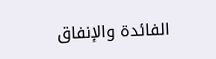الفائدة والإنفاق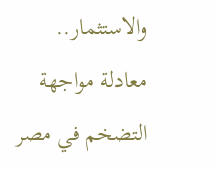والاستثمار.. معادلة مواجهة التضخم في مصر